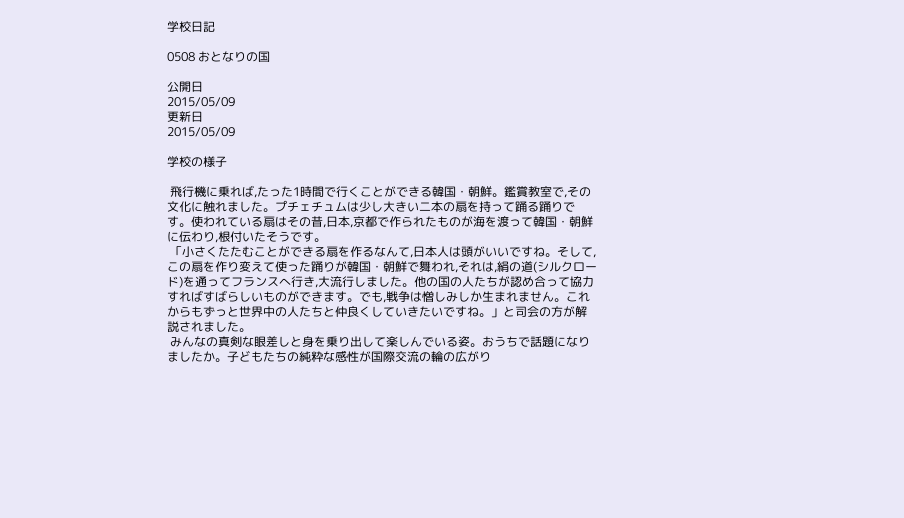学校日記

0508 おとなりの国

公開日
2015/05/09
更新日
2015/05/09

学校の様子

 飛行機に乗れば,たった1時間で行くことができる韓国・朝鮮。鑑賞教室で,その文化に触れました。プチェチュムは少し大きい二本の扇を持って踊る踊りです。使われている扇はその昔,日本,京都で作られたものが海を渡って韓国・朝鮮に伝わり,根付いたそうです。
 「小さくたたむことができる扇を作るなんて,日本人は頭がいいですね。そして,この扇を作り変えて使った踊りが韓国・朝鮮で舞われ,それは,絹の道(シルクロード)を通ってフランスへ行き,大流行しました。他の国の人たちが認め合って協力すればすばらしいものができます。でも,戦争は憎しみしか生まれません。これからもずっと世界中の人たちと仲良くしていきたいですね。」と司会の方が解説されました。
 みんなの真剣な眼差しと身を乗り出して楽しんでいる姿。おうちで話題になりましたか。子どもたちの純粋な感性が国際交流の輪の広がり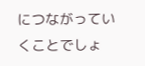につながっていくことでしょ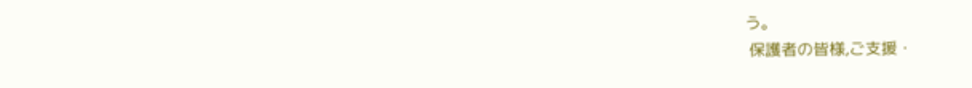う。
 保護者の皆様,ご支援・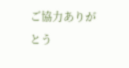ご協力ありがとう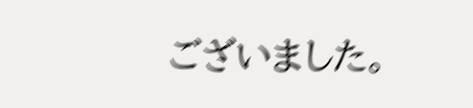ございました。